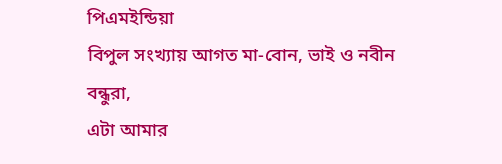পিএমইন্ডিয়া
বিপুল সংখ্যায় আগত মা-বোন, ভাই ও নবীন বন্ধুরা,
এটা আমার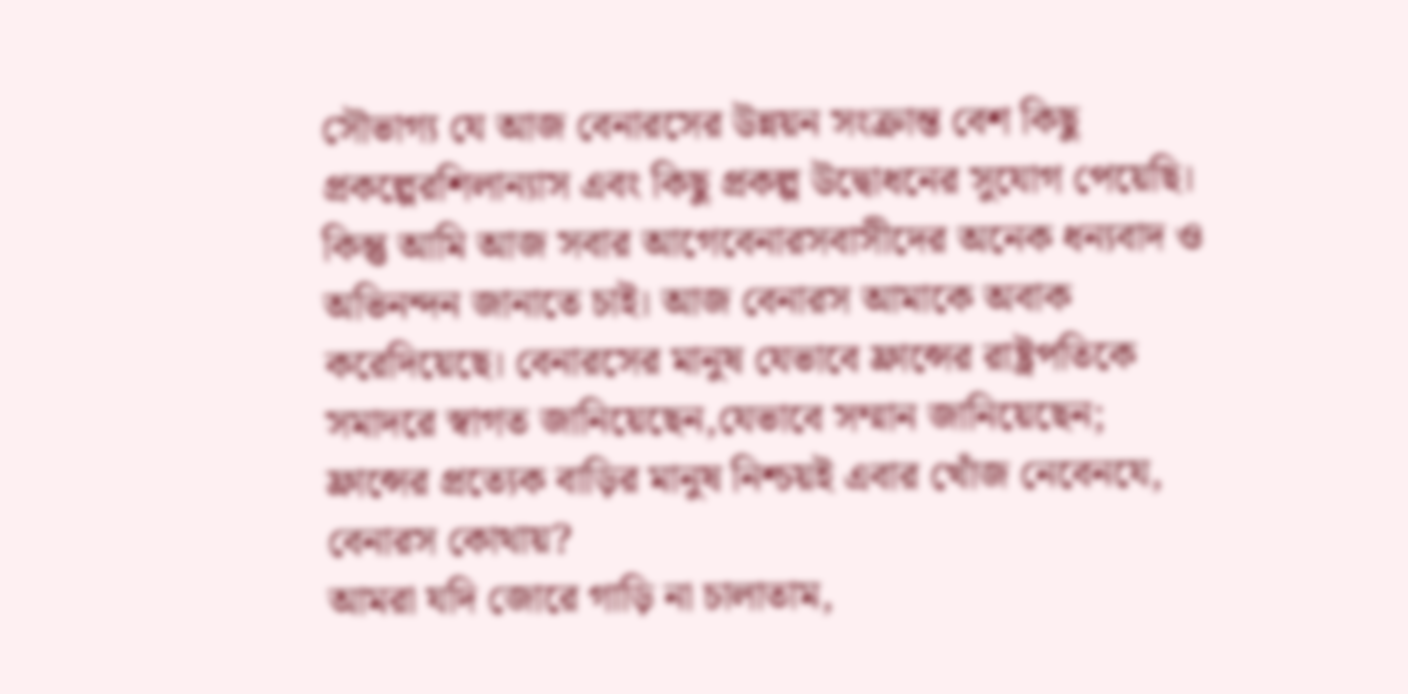সৌভাগ্য যে আজ বেনারসের উন্নয়ন সংক্রান্ত বেশ কিছু প্রকল্পেরশিলান্যাস এবং কিছু প্রকল্প উদ্বোধনের সুযোগ পেয়েছি। কিন্তু আমি আজ সবার আগেবেনারসবাসীদের অনেক ধন্যবাদ ও অভিনন্দন জানাতে চাই। আজ বেনারস আমাকে অবাক করেদিয়েছে। বেনারসের মানুষ যেভাবে ফ্রান্সের রাষ্ট্রপতিকে সমাদরে স্বাগত জানিয়েছেন,যেভাবে সম্মান জানিয়েছেন; ফ্রান্সের প্রত্যেক বাড়ির মানুষ নিশ্চয়ই এবার খোঁজ নেবেনযে, বেনারস কোথায়?
আমরা যদি জোরে গাড়ি না চালাতাম,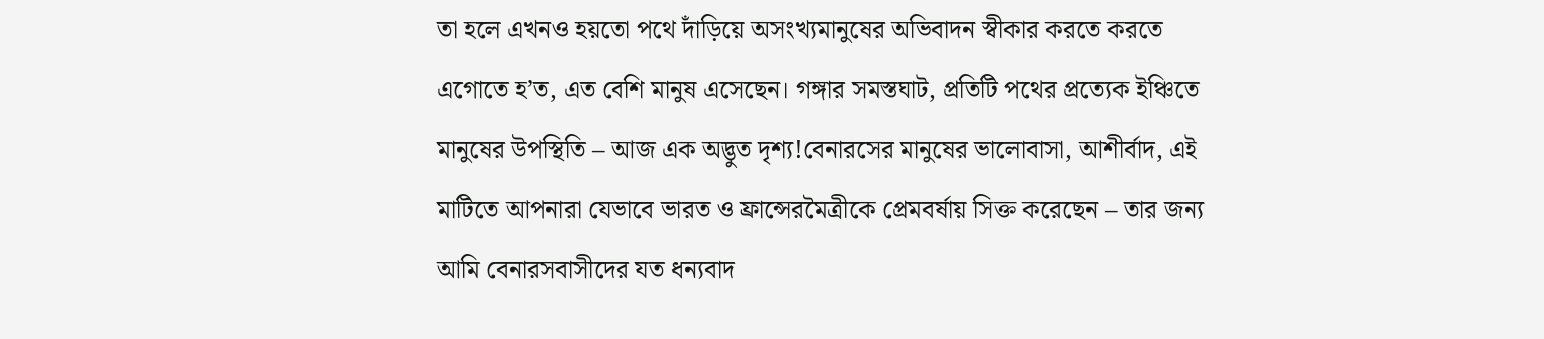তা হলে এখনও হয়তো পথে দাঁড়িয়ে অসংখ্যমানুষের অভিবাদন স্বীকার করতে করতে এগোতে হ’ত, এত বেশি মানুষ এসেছেন। গঙ্গার সমস্তঘাট, প্রতিটি পথের প্রত্যেক ইঞ্চিতে মানুষের উপস্থিতি – আজ এক অদ্ভুত দৃশ্য!বেনারসের মানুষের ভালোবাসা, আশীর্বাদ, এই মাটিতে আপনারা যেভাবে ভারত ও ফ্রান্সেরমৈত্রীকে প্রেমবর্ষায় সিক্ত করেছেন – তার জন্য আমি বেনারসবাসীদের যত ধন্যবাদ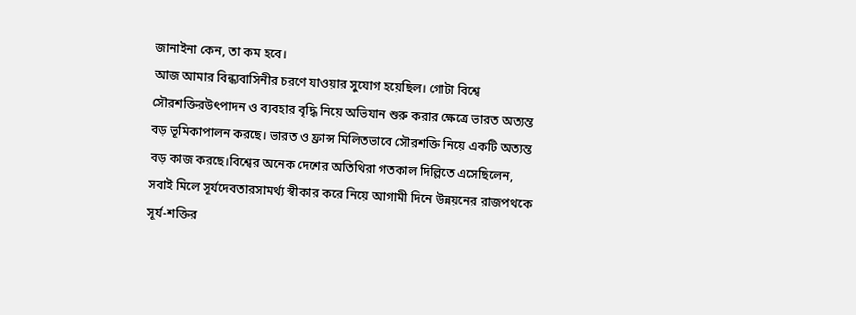জানাইনা কেন, তা কম হবে।
আজ আমার বিন্ধ্যবাসিনীর চরণে যাওয়ার সুযোগ হয়েছিল। গোটা বিশ্বে সৌরশক্তিরউৎপাদন ও ব্যবহার বৃদ্ধি নিয়ে অভিযান শুরু করার ক্ষেত্রে ভারত অত্যন্ত বড় ভূমিকাপালন করছে। ভারত ও ফ্রান্স মিলিতভাবে সৌরশক্তি নিয়ে একটি অত্যন্ত বড় কাজ করছে।বিশ্বের অনেক দেশের অতিথিরা গতকাল দিল্লিতে এসেছিলেন, সবাই মিলে সূর্যদেবতারসামর্থ্য স্বীকার করে নিয়ে আগামী দিনে উন্নয়নের রাজপথকে সূর্য-শক্তির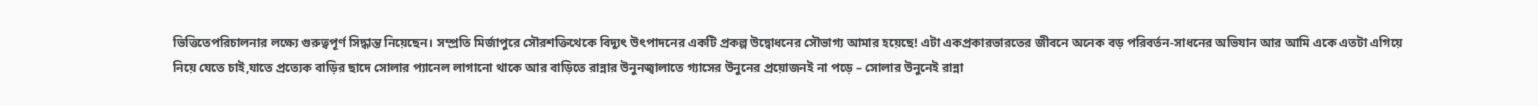ভিত্তিতেপরিচালনার লক্ষ্যে গুরুত্বপূর্ণ সিদ্ধান্ত নিয়েছেন। সম্প্রতি মির্জাপুরে সৌরশক্তিথেকে বিদ্যুৎ উৎপাদনের একটি প্রকল্প উদ্বোধনের সৌভাগ্য আমার হয়েছে! এটা একপ্রকারভারতের জীবনে অনেক বড় পরিবর্তন-সাধনের অভিযান আর আমি একে এতটা এগিয়ে নিয়ে যেতে চাই,যাতে প্রত্যেক বাড়ির ছাদে সোলার প্যানেল লাগানো থাকে আর বাড়িতে রান্নার উনুনজ্বালাতে গ্যাসের উনুনের প্রয়োজনই না পড়ে – সোলার উনুনেই রান্না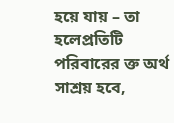হয়ে যায় – তা হলেপ্রতিটি পরিবারের ক্ত অর্থ সাশ্রয় হবে,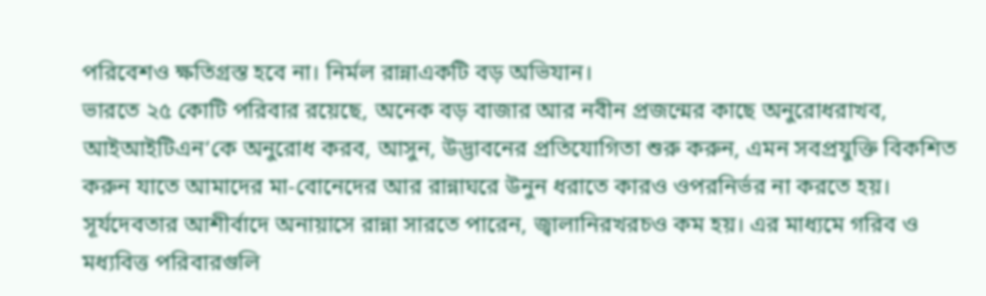পরিবেশও ক্ষতিগ্রস্ত হবে না। নির্মল রান্নাএকটি বড় অভিযান।
ভারতে ২৫ কোটি পরিবার রয়েছে, অনেক বড় বাজার আর নবীন প্রজন্মের কাছে অনুরোধরাখব, আইআইটিএন’কে অনুরোধ করব, আসুন, উদ্ভাবনের প্রতিযোগিতা শুরু করুন, এমন সবপ্রযুক্তি বিকশিত করুন যাতে আমাদের মা-বোনেদের আর রান্নাঘরে উনুন ধরাতে কারও ওপরনির্ভর না করতে হয়। সূর্যদেবতার আশীর্বাদে অনায়াসে রান্না সারতে পারেন, জ্বালানিরখরচও কম হয়। এর মাধ্যমে গরিব ও মধ্যবিত্ত পরিবারগুলি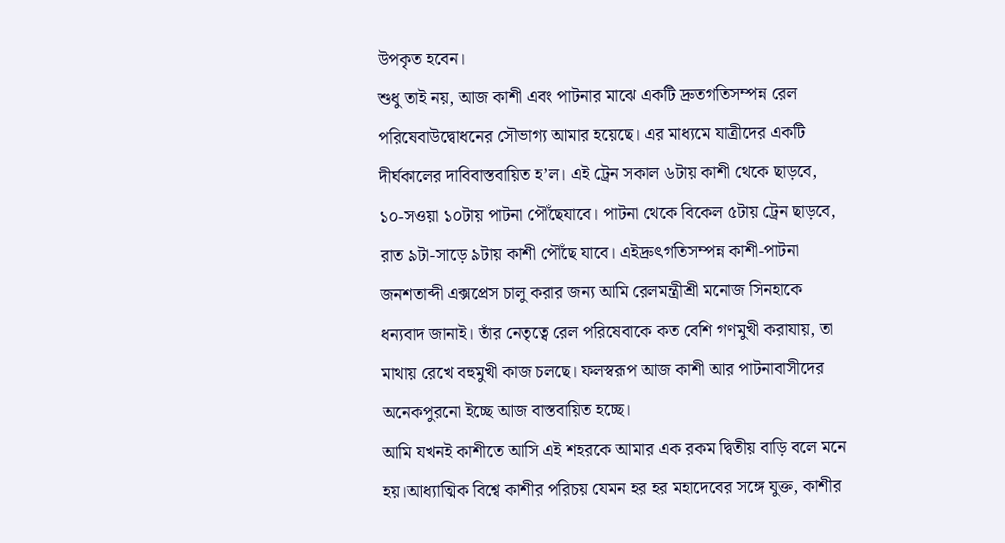উপকৃত হবেন।
শুধু তাই নয়, আজ কাশী এবং পাটনার মাঝে একটি দ্রুতগতিসম্পন্ন রেল পরিষেবাউদ্বোধনের সৌভাগ্য আমার হয়েছে। এর মাধ্যমে যাত্রীদের একটি দীর্ঘকালের দাবিবাস্তবায়িত হ’ল। এই ট্রেন সকাল ৬টায় কাশী থেকে ছাড়বে, ১০-সওয়া ১০টায় পাটনা পৌঁছেযাবে। পাটনা থেকে বিকেল ৫টায় ট্রেন ছাড়বে, রাত ৯টা-সাড়ে ৯টায় কাশী পৌঁছে যাবে। এইদ্রুৎগতিসম্পন্ন কাশী-পাটনা জনশতাব্দী এক্সপ্রেস চালু করার জন্য আমি রেলমন্ত্রীশ্রী মনোজ সিনহাকে ধন্যবাদ জানাই। তাঁর নেতৃত্বে রেল পরিষেবাকে কত বেশি গণমুখী করাযায়, তা মাথায় রেখে বহুমুখী কাজ চলছে। ফলস্বরূপ আজ কাশী আর পাটনাবাসীদের অনেকপুরনো ইচ্ছে আজ বাস্তবায়িত হচ্ছে।
আমি যখনই কাশীতে আসি এই শহরকে আমার এক রকম দ্বিতীয় বাড়ি বলে মনে হয়।আধ্যাত্মিক বিশ্বে কাশীর পরিচয় যেমন হর হর মহাদেবের সঙ্গে যুক্ত, কাশীর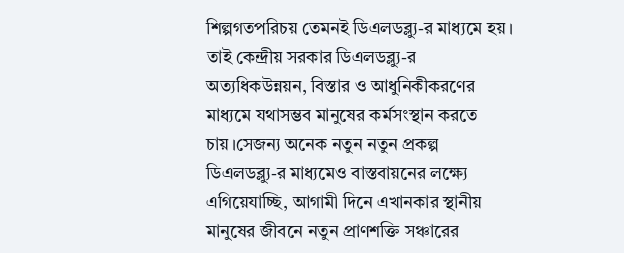শিল্পগতপরিচয় তেমনই ডিএলডব্ল্যু-র মাধ্যমে হয়। তাই কেন্দ্রীয় সরকার ডিএলডব্ল্যু-র অত্যধিকউন্নয়ন, বিস্তার ও আধুনিকীকরণের মাধ্যমে যথাসম্ভব মানুষের কর্মসংস্থান করতে চায়।সেজন্য অনেক নতুন নতুন প্রকল্প ডিএলডব্ল্যু-র মাধ্যমেও বাস্তবায়নের লক্ষ্যে এগিয়েযাচ্ছি, আগামী দিনে এখানকার স্থানীয় মানুষের জীবনে নতুন প্রাণশক্তি সঞ্চারের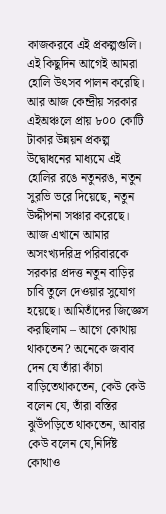কাজকরবে এই প্রকল্পগুলি।
এই কিছুদিন আগেই আমরা হোলি উৎসব পালন করেছি। আর আজ কেন্দ্রীয় সরকার এইঅঞ্চলে প্রায় ৮০০ কোটি টাকার উন্নয়ন প্রকল্প উদ্বোধনের মাধ্যমে এই হোলির রঙে নতুনরঙ, নতুন সুরভি ভরে দিয়েছে, নতুন উদ্দীপনা সঞ্চার করেছে। আজ এখানে আমার অসংখ্যদরিদ্র পরিবারকে সরকার প্রদত্ত নতুন বাড়ির চাবি তুলে দেওয়ার সুযোগ হয়েছে। আমিতাঁদের জিজ্ঞেস করছিলাম – আগে কোথায় থাকতেন? অনেকে জবাব দেন যে তাঁরা কাঁচা বাড়িতেথাকতেন, কেউ কেউ বলেন যে, তাঁরা বস্তির ঝুউঁপড়িতে থাকতেন, আবার কেউ বলেন যে,নির্দিষ্ট কোথাও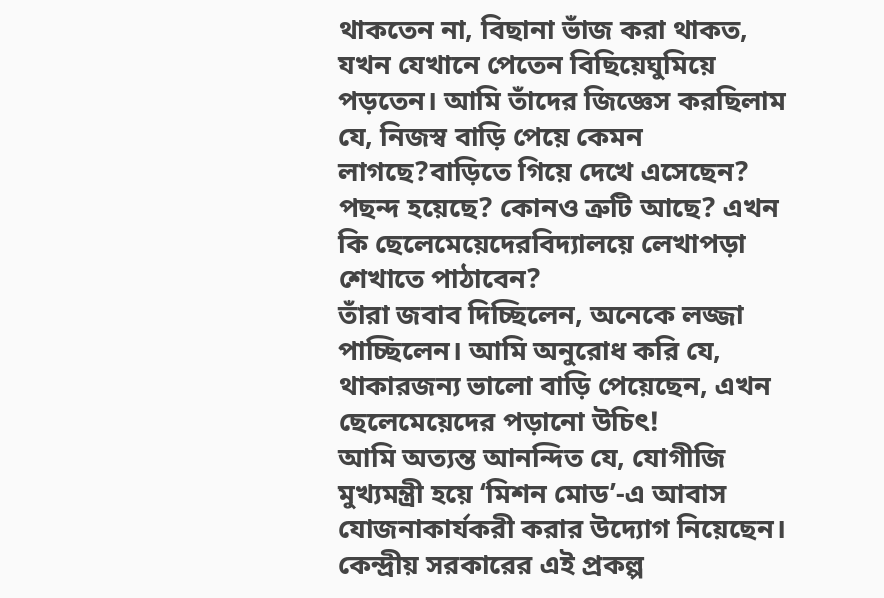থাকতেন না, বিছানা ভাঁজ করা থাকত, যখন যেখানে পেতেন বিছিয়েঘুমিয়ে পড়তেন। আমি তাঁদের জিজ্ঞেস করছিলাম যে, নিজস্ব বাড়ি পেয়ে কেমন লাগছে?বাড়িতে গিয়ে দেখে এসেছেন? পছন্দ হয়েছে? কোনও ত্রুটি আছে? এখন কি ছেলেমেয়েদেরবিদ্যালয়ে লেখাপড়া শেখাতে পাঠাবেন?
তাঁরা জবাব দিচ্ছিলেন, অনেকে লজ্জা পাচ্ছিলেন। আমি অনুরোধ করি যে, থাকারজন্য ভালো বাড়ি পেয়েছেন, এখন ছেলেমেয়েদের পড়ানো উচিৎ!
আমি অত্যন্ত আনন্দিত যে, যোগীজি মুখ্যমন্ত্রী হয়ে ‘মিশন মোড’-এ আবাস যোজনাকার্যকরী করার উদ্যোগ নিয়েছেন। কেন্দ্রীয় সরকারের এই প্রকল্প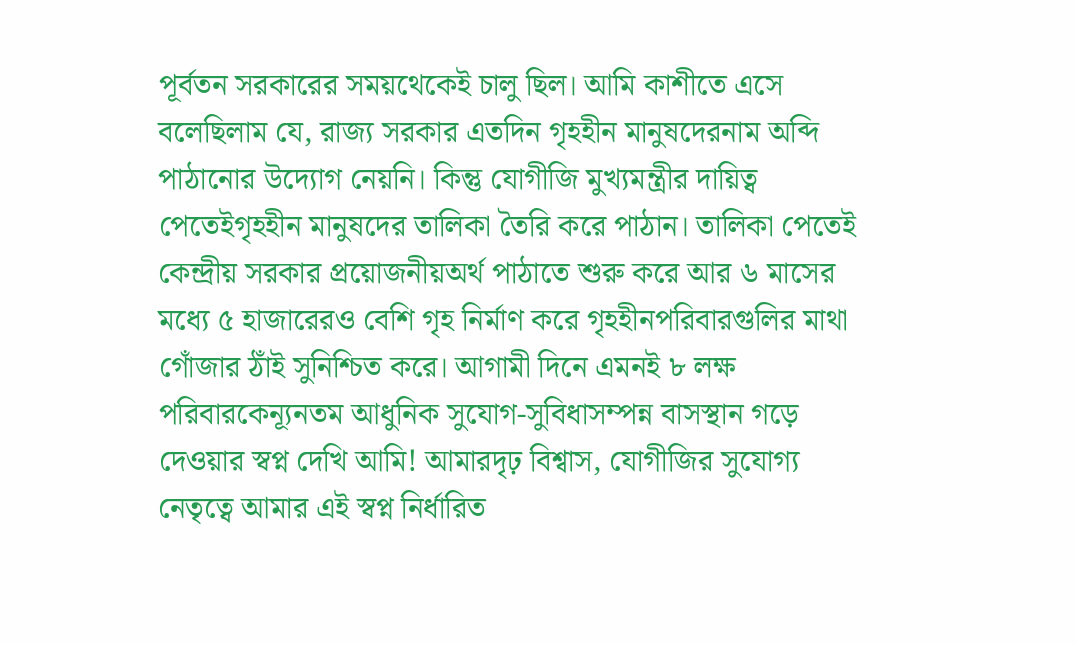পূর্বতন সরকারের সময়থেকেই চালু ছিল। আমি কাশীতে এসে বলেছিলাম যে, রাজ্য সরকার এতদিন গৃহহীন মানুষদেরনাম অব্দি পাঠানোর উদ্যোগ নেয়নি। কিন্তু যোগীজি মুখ্যমন্ত্রীর দায়িত্ব পেতেইগৃহহীন মানুষদের তালিকা তৈরি করে পাঠান। তালিকা পেতেই কেন্দ্রীয় সরকার প্রয়োজনীয়অর্থ পাঠাতে শুরু করে আর ৬ মাসের মধ্যে ৫ হাজারেরও বেশি গৃহ নির্মাণ করে গৃহহীনপরিবারগুলির মাথা গোঁজার ঠাঁই সুনিশ্চিত করে। আগামী দিনে এমনই ৮ লক্ষ পরিবারকেন্যূনতম আধুনিক সুযোগ-সুবিধাসম্পন্ন বাসস্থান গড়ে দেওয়ার স্বপ্ন দেখি আমি! আমারদৃঢ় বিশ্বাস, যোগীজির সুযোগ্য নেতৃত্বে আমার এই স্বপ্ন নির্ধারিত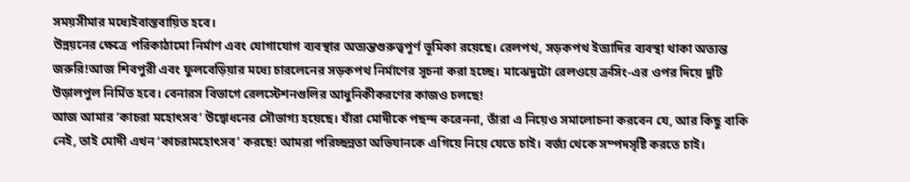সময়সীমার মধ্যেইবাস্তবায়িত হবে।
উন্নয়নের ক্ষেত্রে পরিকাঠামো নির্মাণ এবং যোগাযোগ ব্যবস্থার অত্যন্তগুরুত্বপূর্ণ ভূমিকা রয়েছে। রেলপথ, সড়কপথ ইত্যাদির ব্যবস্থা থাকা অত্যন্ত জরুরি!আজ শিবপুরী এবং ফুলবেড়িয়ার মধ্যে চারলেনের সড়কপথ নির্মাণের সূচনা করা হচ্ছে। মাঝেদুটো রেলওয়ে ক্রসিং-এর ওপর দিয়ে দুটি উড়ালপুল নির্মিত হবে। বেনারস বিভাগে রেলস্টেশনগুলির আধুনিকীকরণের কাজও চলছে!
আজ আমার ‘কাচরা মহোৎসব’ উদ্বোধনের সৌভাগ্য হয়েছে। যাঁরা মোদীকে পছন্দ করেননা, তাঁরা এ নিয়েও সমালোচনা করবেন যে, আর কিছু বাকি নেই, তাই মোদী এখন ‘কাচরামহোৎসব’ করছে! আমরা পরিচ্ছন্নতা অভিযানকে এগিয়ে নিয়ে যেতে চাই। বর্জ্য থেকে সম্পদসৃষ্টি করতে চাই।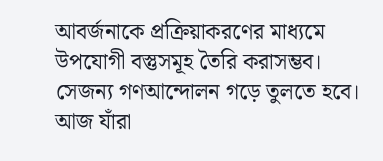আবর্জনাকে প্রক্রিয়াকরণের মাধ্যমে উপযোগী বস্তুসমূহ তৈরি করাসম্ভব। সেজন্য গণআন্দোলন গড়ে তুলতে হবে। আজ যাঁরা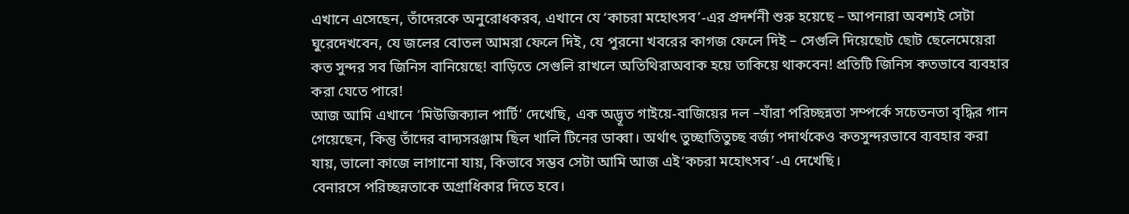এখানে এসেছেন, তাঁদেরকে অনুরোধকরব, এখানে যে ‘কাচরা মহোৎসব’-এর প্রদর্শনী শুরু হয়েছে – আপনারা অবশ্যই সেটা ঘুরেদেখবেন, যে জলের বোতল আমরা ফেলে দিই, যে পুরনো খবরের কাগজ ফেলে দিই – সেগুলি দিয়েছোট ছোট ছেলেমেয়েরা কত সুন্দর সব জিনিস বানিয়েছে! বাড়িতে সেগুলি রাখলে অতিথিরাঅবাক হয়ে তাকিয়ে থাকবেন! প্রতিটি জিনিস কতভাবে ব্যবহার করা যেতে পারে!
আজ আমি এখানে ‘মিউজিক্যাল পার্টি’ দেখেছি, এক অদ্ভূত গাইয়ে-বাজিয়ের দল –যাঁরা পরিচ্ছন্নতা সম্পর্কে সচেতনতা বৃদ্ধির গান গেয়েছেন, কিন্তু তাঁদের বাদ্যসরঞ্জাম ছিল খালি টিনের ডাব্বা। অর্থাৎ তুচ্ছাতিতুচ্ছ বর্জ্য পদার্থকেও কতসুন্দরভাবে ব্যবহার করা যায়, ভালো কাজে লাগানো যায়, কিভাবে সম্ভব সেটা আমি আজ এই‘কচরা মহোৎসব’-এ দেখেছি।
বেনারসে পরিচ্ছন্নতাকে অগ্রাধিকার দিতে হবে।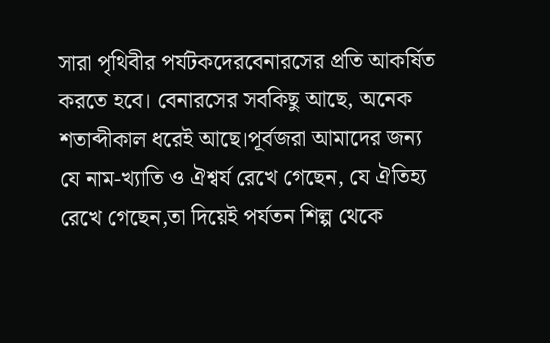সারা পৃথিবীর পর্যটকদেরবেনারসের প্রতি আকর্ষিত করতে হবে। বেনারসের সবকিছু আছে, অনেক শতাব্দীকাল ধরেই আছে।পূর্বজরা আমাদের জন্য যে নাম-খ্যাতি ও ঐশ্বর্য রেখে গেছেন, যে ঐতিহ্য রেখে গেছেন,তা দিয়েই পর্যতন শিল্প থেকে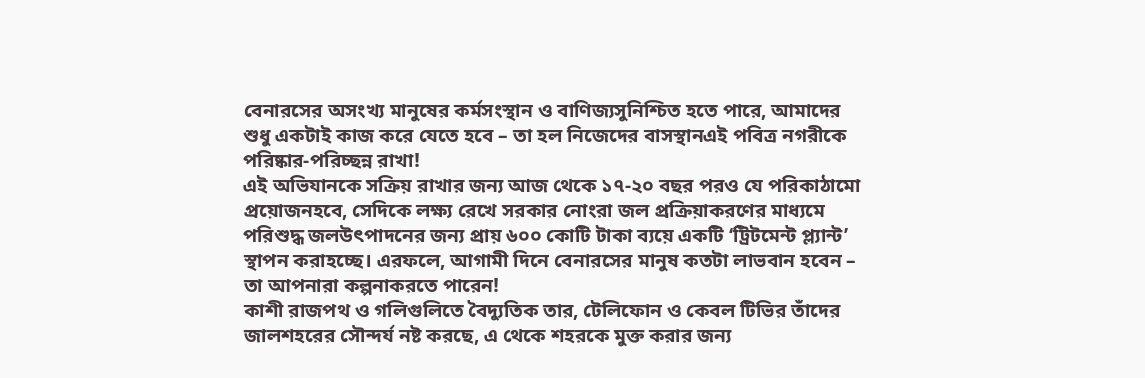বেনারসের অসংখ্য মানুষের কর্মসংস্থান ও বাণিজ্যসুনিশ্চিত হতে পারে, আমাদের শুধু একটাই কাজ করে যেতে হবে – তা হল নিজেদের বাসস্থানএই পবিত্র নগরীকে পরিষ্কার-পরিচ্ছন্ন রাখা!
এই অভিযানকে সক্রিয় রাখার জন্য আজ থেকে ১৭-২০ বছর পরও যে পরিকাঠামো প্রয়োজনহবে, সেদিকে লক্ষ্য রেখে সরকার নোংরা জল প্রক্রিয়াকরণের মাধ্যমে পরিশুদ্ধ জলউৎপাদনের জন্য প্রায় ৬০০ কোটি টাকা ব্যয়ে একটি ‘ট্রিটমেন্ট প্ল্যান্ট’ স্থাপন করাহচ্ছে। এরফলে, আগামী দিনে বেনারসের মানুষ কতটা লাভবান হবেন – তা আপনারা কল্পনাকরতে পারেন!
কাশী রাজপথ ও গলিগুলিতে বৈদ্যুতিক তার, টেলিফোন ও কেবল টিভির তাঁদের জালশহরের সৌন্দর্য নষ্ট করছে, এ থেকে শহরকে মুক্ত করার জন্য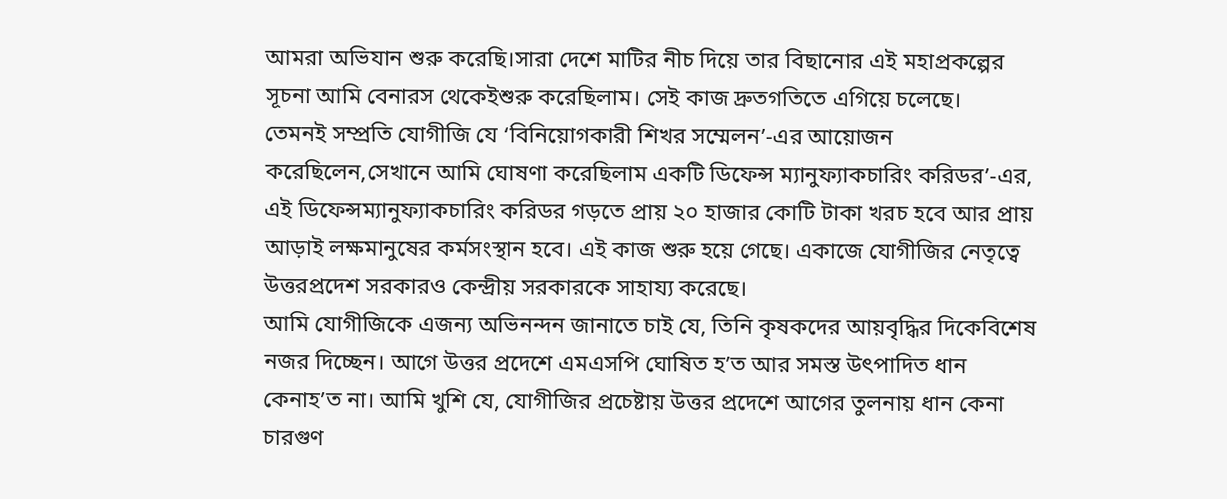আমরা অভিযান শুরু করেছি।সারা দেশে মাটির নীচ দিয়ে তার বিছানোর এই মহাপ্রকল্পের সূচনা আমি বেনারস থেকেইশুরু করেছিলাম। সেই কাজ দ্রুতগতিতে এগিয়ে চলেছে।
তেমনই সম্প্রতি যোগীজি যে ‘বিনিয়োগকারী শিখর সম্মেলন’-এর আয়োজন করেছিলেন,সেখানে আমি ঘোষণা করেছিলাম একটি ডিফেন্স ম্যানুফ্যাকচারিং করিডর’-এর, এই ডিফেন্সম্যানুফ্যাকচারিং করিডর গড়তে প্রায় ২০ হাজার কোটি টাকা খরচ হবে আর প্রায় আড়াই লক্ষমানুষের কর্মসংস্থান হবে। এই কাজ শুরু হয়ে গেছে। একাজে যোগীজির নেতৃত্বে উত্তরপ্রদেশ সরকারও কেন্দ্রীয় সরকারকে সাহায্য করেছে।
আমি যোগীজিকে এজন্য অভিনন্দন জানাতে চাই যে, তিনি কৃষকদের আয়বৃদ্ধির দিকেবিশেষ নজর দিচ্ছেন। আগে উত্তর প্রদেশে এমএসপি ঘোষিত হ’ত আর সমস্ত উৎপাদিত ধান কেনাহ’ত না। আমি খুশি যে, যোগীজির প্রচেষ্টায় উত্তর প্রদেশে আগের তুলনায় ধান কেনা চারগুণ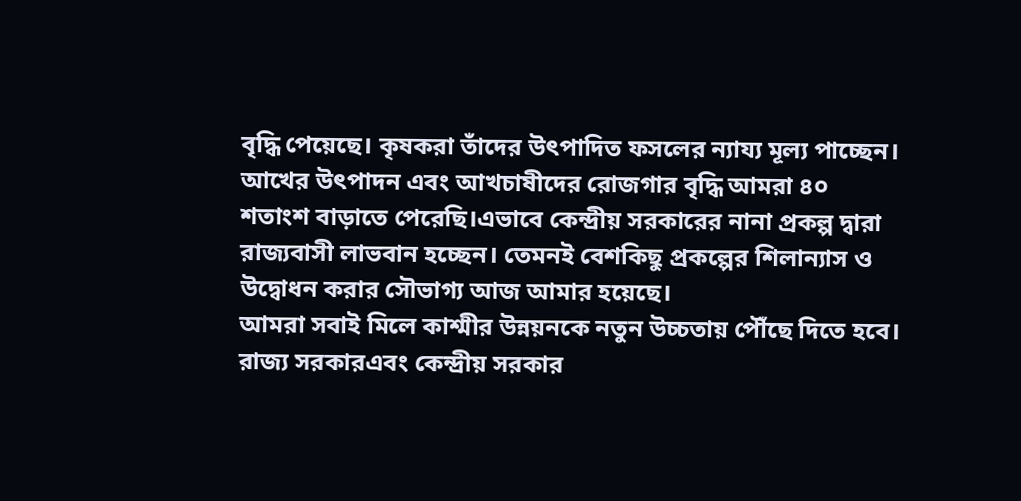বৃদ্ধি পেয়েছে। কৃষকরা তাঁদের উৎপাদিত ফসলের ন্যায্য মূল্য পাচ্ছেন।
আখের উৎপাদন এবং আখচাষীদের রোজগার বৃদ্ধি আমরা ৪০ শতাংশ বাড়াতে পেরেছি।এভাবে কেন্দ্রীয় সরকারের নানা প্রকল্প দ্বারা রাজ্যবাসী লাভবান হচ্ছেন। তেমনই বেশকিছু প্রকল্পের শিলান্যাস ও উদ্বোধন করার সৌভাগ্য আজ আমার হয়েছে।
আমরা সবাই মিলে কাশ্মীর উন্নয়নকে নতুন উচ্চতায় পৌঁছে দিতে হবে। রাজ্য সরকারএবং কেন্দ্রীয় সরকার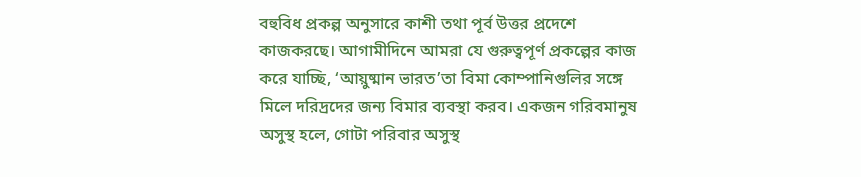বহুবিধ প্রকল্প অনুসারে কাশী তথা পূর্ব উত্তর প্রদেশে কাজকরছে। আগামীদিনে আমরা যে গুরুত্বপূর্ণ প্রকল্পের কাজ করে যাচ্ছি, ‘আয়ুষ্মান ভারত’তা বিমা কোম্পানিগুলির সঙ্গে মিলে দরিদ্রদের জন্য বিমার ব্যবস্থা করব। একজন গরিবমানুষ অসুস্থ হলে, গোটা পরিবার অসুস্থ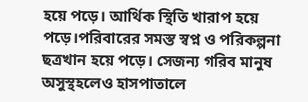হয়ে পড়ে। আর্থিক স্থিতি খারাপ হয়ে পড়ে।পরিবারের সমস্ত স্বপ্ন ও পরিকল্পনা ছত্রখান হয়ে পড়ে। সেজন্য গরিব মানুষ অসুস্থহলেও হাসপাতালে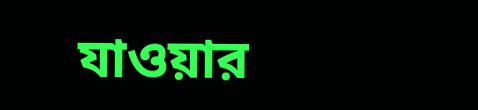যাওয়ার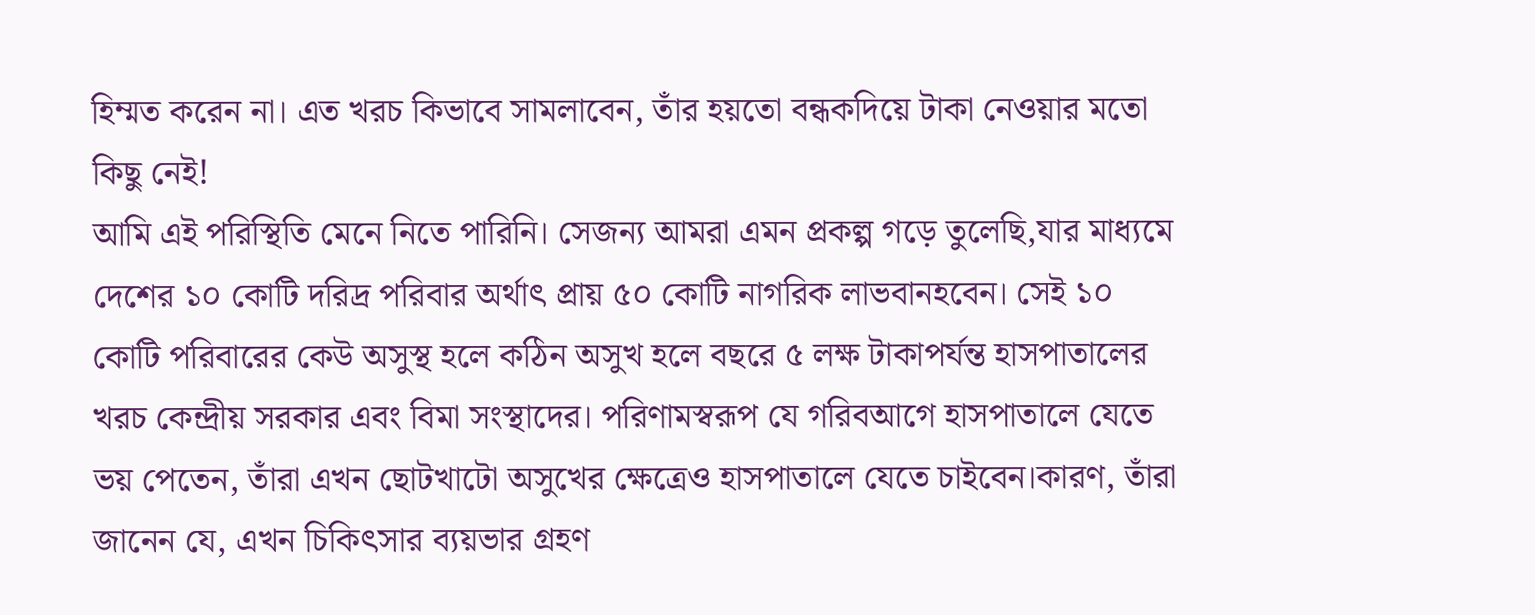হিম্মত করেন না। এত খরচ কিভাবে সামলাবেন, তাঁর হয়তো বন্ধকদিয়ে টাকা নেওয়ার মতো কিছু নেই!
আমি এই পরিস্থিতি মেনে নিতে পারিনি। সেজন্য আমরা এমন প্রকল্প গড়ে তুলেছি,যার মাধ্যমে দেশের ১০ কোটি দরিদ্র পরিবার অর্থাৎ প্রায় ৫০ কোটি নাগরিক লাভবানহবেন। সেই ১০ কোটি পরিবারের কেউ অসুস্থ হলে কঠিন অসুখ হলে বছরে ৫ লক্ষ টাকাপর্যন্ত হাসপাতালের খরচ কেন্দ্রীয় সরকার এবং বিমা সংস্থাদের। পরিণামস্বরূপ যে গরিবআগে হাসপাতালে যেতে ভয় পেতেন, তাঁরা এখন ছোটখাটো অসুখের ক্ষেত্রেও হাসপাতালে যেতে চাইবেন।কারণ, তাঁরা জানেন যে, এখন চিকিৎসার ব্যয়ভার গ্রহণ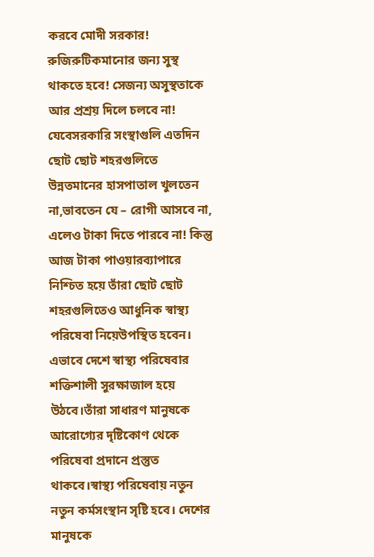করবে মোদী সরকার! রুজিরুটিকমানোর জন্য সুস্থ থাকতে হবে! সেজন্য অসুস্থতাকে আর প্রশ্রয় দিলে চলবে না! যেবেসরকারি সংস্থাগুলি এতদিন ছোট ছোট শহরগুলিতে উন্নতমানের হাসপাতাল খুলতেন না,ভাবতেন যে – রোগী আসবে না, এলেও টাকা দিতে পারবে না! কিন্তু আজ টাকা পাওয়ারব্যাপারে নিশ্চিত হয়ে তাঁরা ছোট ছোট শহরগুলিতেও আধুনিক স্বাস্থ্য পরিষেবা নিয়েউপস্থিত হবেন। এভাবে দেশে স্বাস্থ্য পরিষেবার শক্তিশালী সুরক্ষাজাল হয়ে উঠবে।তাঁরা সাধারণ মানুষকে আরোগ্যের দৃষ্টিকোণ থেকে পরিষেবা প্রদানে প্রস্তুত থাকবে।স্বাস্থ্য পরিষেবায় নতুন নতুন কর্মসংস্থান সৃষ্টি হবে। দেশের মানুষকে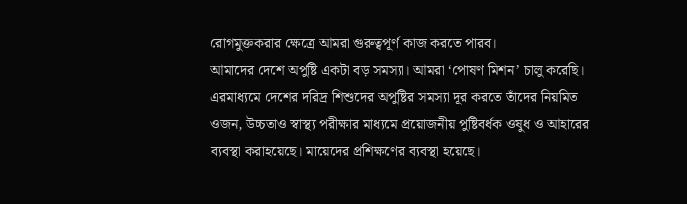রোগমুক্তকরার ক্ষেত্রে আমরা গুরুত্বপূর্ণ কাজ করতে পারব।
আমাদের দেশে অপুষ্টি একটা বড় সমস্যা। আমরা ‘পোষণ মিশন’ চালু করেছি। এরমাধ্যমে দেশের দরিদ্র শিশুদের অপুষ্টির সমস্যা দূর করতে তাঁদের নিয়মিত ওজন, উচ্চতাও স্বাস্থ্য পরীক্ষার মাধ্যমে প্রয়োজনীয় পুষ্টিবর্ধক ওষুধ ও আহারের ব্যবস্থা করাহয়েছে। মায়েদের প্রশিক্ষণের ব্যবস্থা হয়েছে।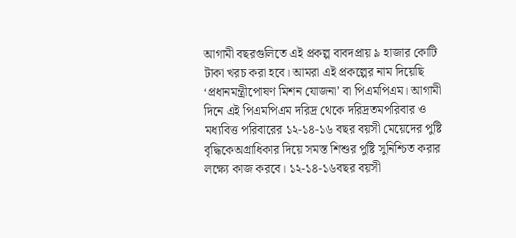আগামী বছরগুলিতে এই প্রকল্প বাবদপ্রায় ৯ হাজার কোটি টাকা খরচ করা হবে। আমরা এই প্রকল্পের নাম দিয়েছি ‘প্রধানমন্ত্রীপোষণ মিশন যোজনা’ বা পিএমপিএম। আগামী দিনে এই পিএমপিএম দরিদ্র থেকে দরিদ্রতমপরিবার ও মধ্যবিত্ত পরিবারের ১২-১৪-১৬ বছর বয়সী মেয়েদের পুষ্টি বৃদ্ধিকেঅগ্রাধিকার দিয়ে সমস্ত শিশুর পুষ্টি সুনিশ্চিত করার লক্ষ্যে কাজ করবে। ১২-১৪-১৬বছর বয়সী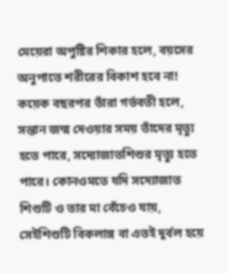মেয়েরা অপুষ্টির শিকার হলে, বয়সের অনুপাতে শরীরের বিকাশ হবে না! কয়েক বছরপর তাঁরা গর্ভবতী হলে, সন্তান জন্ম দেওয়ার সময় তাঁদের মৃত্যু হতে পারে, সদ্যোজাতশিশুর মৃত্যু হতে পারে। কোনওমতে যদি সদ্যোজাত শিশুটি ও তার মা বেঁচেও যায়, সেইশিশুটি বিকলাঙ্গ বা এতই দুর্বল হয়ে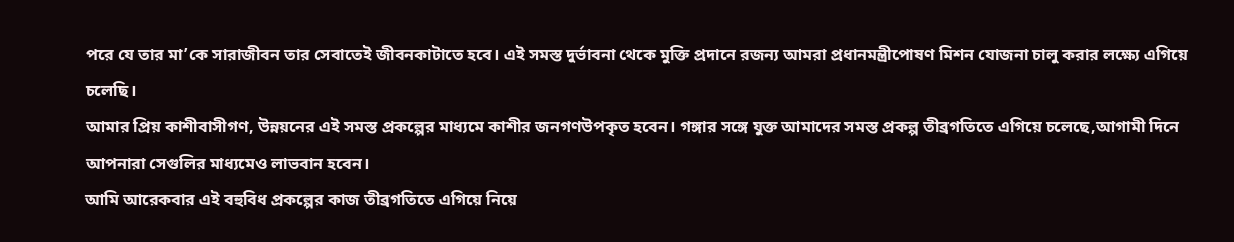পরে যে তার মা’কে সারাজীবন তার সেবাতেই জীবনকাটাতে হবে। এই সমস্ত দুর্ভাবনা থেকে মুক্তি প্রদানে রজন্য আমরা প্রধানমন্ত্রীপোষণ মিশন যোজনা চালু করার লক্ষ্যে এগিয়ে চলেছি।
আমার প্রিয় কাশীবাসীগণ, উন্নয়নের এই সমস্ত প্রকল্পের মাধ্যমে কাশীর জনগণউপকৃত হবেন। গঙ্গার সঙ্গে যুক্ত আমাদের সমস্ত প্রকল্প তীব্রগতিতে এগিয়ে চলেছে,আগামী দিনে আপনারা সেগুলির মাধ্যমেও লাভবান হবেন।
আমি আরেকবার এই বহুবিধ প্রকল্পের কাজ তীব্রগতিতে এগিয়ে নিয়ে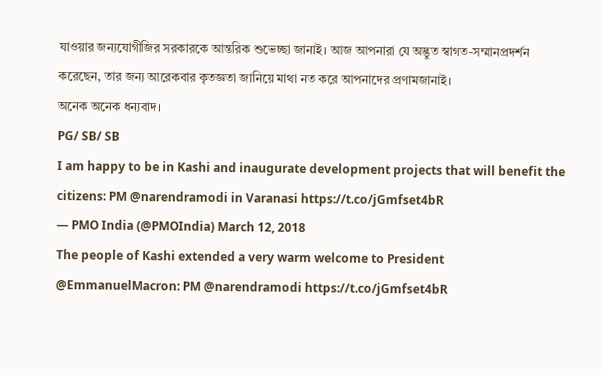যাওয়ার জন্যযোগীজির সরকারকে আন্তরিক শুভেচ্ছা জানাই। আজ আপনারা যে অদ্ভুত স্বাগত-সম্মানপ্রদর্শন করেছেন, তার জন্য আরেকবার কৃতজ্ঞতা জানিয়ে মাথা নত করে আপনাদের প্রণামজানাই।
অনেক অনেক ধন্যবাদ।
PG/ SB/ SB
I am happy to be in Kashi and inaugurate development projects that will benefit the citizens: PM @narendramodi in Varanasi https://t.co/jGmfset4bR
— PMO India (@PMOIndia) March 12, 2018
The people of Kashi extended a very warm welcome to President @EmmanuelMacron: PM @narendramodi https://t.co/jGmfset4bR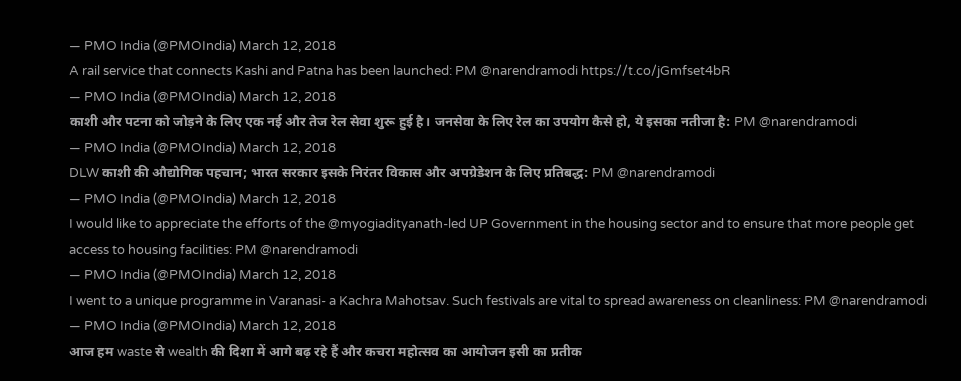— PMO India (@PMOIndia) March 12, 2018
A rail service that connects Kashi and Patna has been launched: PM @narendramodi https://t.co/jGmfset4bR
— PMO India (@PMOIndia) March 12, 2018
काशी और पटना को जोड़ने के लिए एक नई और तेज रेल सेवा शुरू हुई है। जनसेवा के लिए रेल का उपयोग कैसे हो, ये इसका नतीजा है: PM @narendramodi
— PMO India (@PMOIndia) March 12, 2018
DLW काशी की औद्योगिक पहचान; भारत सरकार इसके निरंतर विकास और अपग्रेडेशन के लिए प्रतिबद्ध: PM @narendramodi
— PMO India (@PMOIndia) March 12, 2018
I would like to appreciate the efforts of the @myogiadityanath-led UP Government in the housing sector and to ensure that more people get access to housing facilities: PM @narendramodi
— PMO India (@PMOIndia) March 12, 2018
I went to a unique programme in Varanasi- a Kachra Mahotsav. Such festivals are vital to spread awareness on cleanliness: PM @narendramodi
— PMO India (@PMOIndia) March 12, 2018
आज हम waste से wealth की दिशा में आगे बढ़ रहे हैं और कचरा महोत्सव का आयोजन इसी का प्रतीक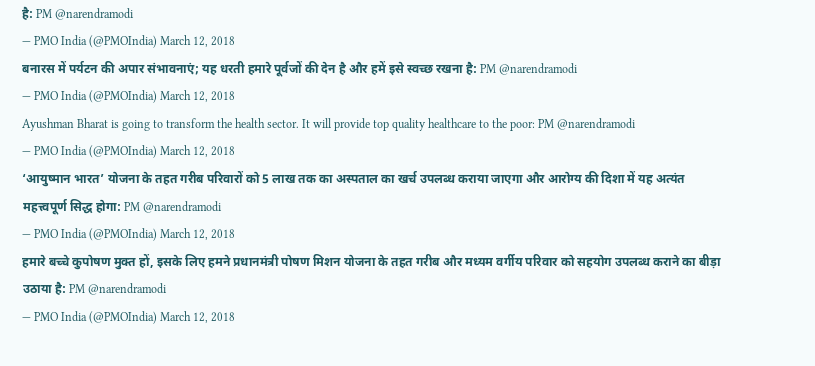है: PM @narendramodi
— PMO India (@PMOIndia) March 12, 2018
बनारस में पर्यटन की अपार संभावनाएं; यह धरती हमारे पूर्वजों की देन है और हमें इसे स्वच्छ रखना है: PM @narendramodi
— PMO India (@PMOIndia) March 12, 2018
Ayushman Bharat is going to transform the health sector. It will provide top quality healthcare to the poor: PM @narendramodi
— PMO India (@PMOIndia) March 12, 2018
‘आयुष्मान भारत’ योजना के तहत गरीब परिवारों को 5 लाख तक का अस्पताल का खर्च उपलब्ध कराया जाएगा और आरोग्य की दिशा में यह अत्यंत महत्त्वपूर्ण सिद्ध होगा: PM @narendramodi
— PMO India (@PMOIndia) March 12, 2018
हमारे बच्चे कुपोषण मुक्त हों, इसके लिए हमने प्रधानमंत्री पोषण मिशन योजना के तहत गरीब और मध्यम वर्गीय परिवार को सहयोग उपलब्ध कराने का बीड़ा उठाया है: PM @narendramodi
— PMO India (@PMOIndia) March 12, 2018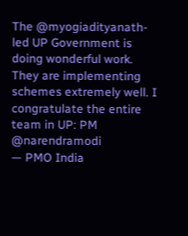The @myogiadityanath-led UP Government is doing wonderful work. They are implementing schemes extremely well. I congratulate the entire team in UP: PM @narendramodi
— PMO India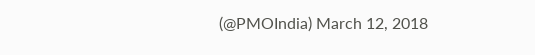(@PMOIndia) March 12, 2018